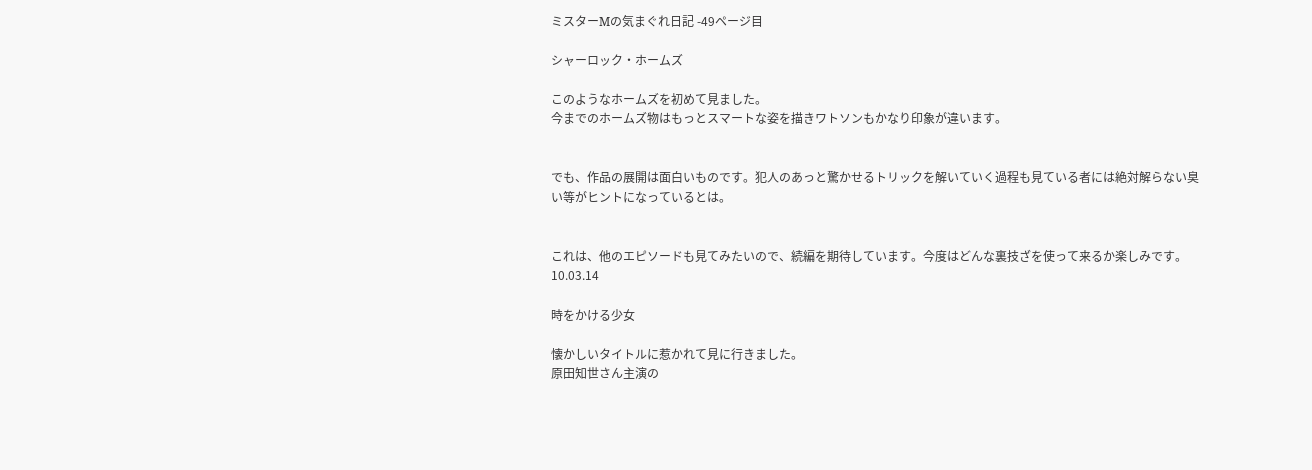ミスターMの気まぐれ日記 -49ページ目

シャーロック・ホームズ

このようなホームズを初めて見ました。
今までのホームズ物はもっとスマートな姿を描きワトソンもかなり印象が違います。


でも、作品の展開は面白いものです。犯人のあっと驚かせるトリックを解いていく過程も見ている者には絶対解らない臭い等がヒントになっているとは。


これは、他のエピソードも見てみたいので、続編を期待しています。今度はどんな裏技ざを使って来るか楽しみです。
10.03.14

時をかける少女

懐かしいタイトルに惹かれて見に行きました。
原田知世さん主演の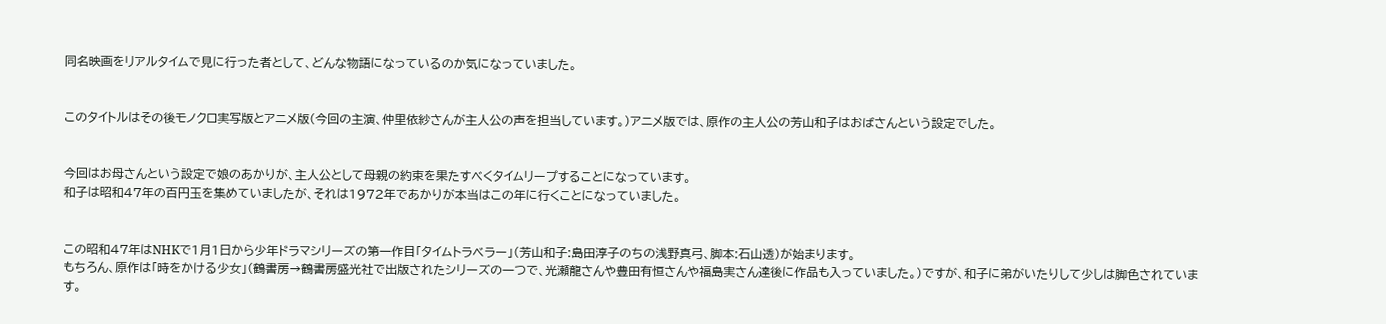同名映画をリアルタイムで見に行った者として、どんな物語になっているのか気になっていました。


このタイトルはその後モノクロ実写版とアニメ版(今回の主演、仲里依紗さんが主人公の声を担当しています。)アニメ版では、原作の主人公の芳山和子はおばさんという設定でした。


今回はお母さんという設定で娘のあかりが、主人公として母親の約束を果たすべくタイムリープすることになっています。
和子は昭和47年の百円玉を集めていましたが、それは1972年であかりが本当はこの年に行くことになっていました。


この昭和47年はNHKで1月1日から少年ドラマシリーズの第一作目「タイムトラベラー」(芳山和子:島田淳子のちの浅野真弓、脚本:石山透)が始まります。
もちろん、原作は「時をかける少女」(鶴書房→鶴書房盛光社で出版されたシリーズの一つで、光瀬龍さんや豊田有恒さんや福島実さん達後に作品も入っていました。)ですが、和子に弟がいたりして少しは脚色されています。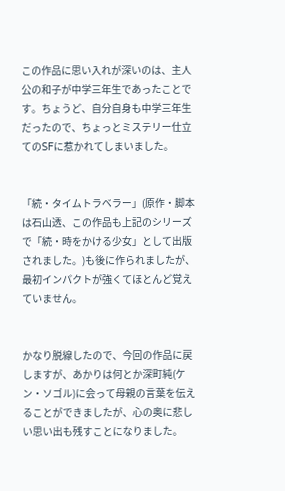この作品に思い入れが深いのは、主人公の和子が中学三年生であったことです。ちょうど、自分自身も中学三年生だったので、ちょっとミステリー仕立てのSFに惹かれてしまいました。


「続・タイムトラベラー」(原作・脚本は石山透、この作品も上記のシリーズで「続・時をかける少女」として出版されました。)も後に作られましたが、最初インパクトが強くてほとんど覚えていません。


かなり脱線したので、今回の作品に戻しますが、あかりは何とか深町純(ケン・ソゴル)に会って母親の言葉を伝えることができましたが、心の奥に悲しい思い出も残すことになりました。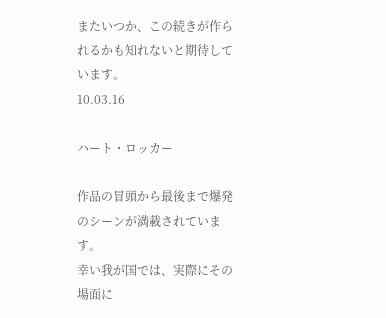またいつか、この続きが作られるかも知れないと期待しています。
10.03.16

ハート・ロッカー

作品の冒頭から最後まで爆発のシーンが満載されています。
幸い我が国では、実際にその場面に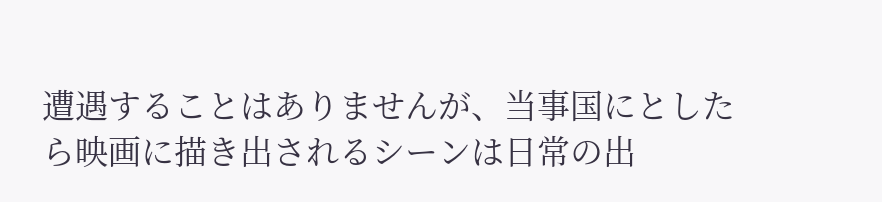遭遇することはありませんが、当事国にとしたら映画に描き出されるシーンは日常の出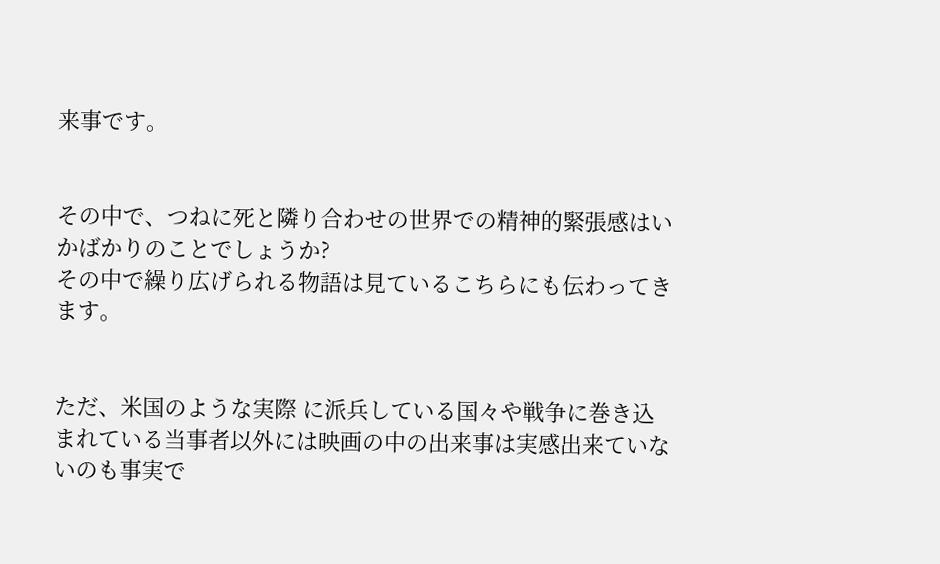来事です。


その中で、つねに死と隣り合わせの世界での精神的緊張感はいかばかりのことでしょうか?
その中で繰り広げられる物語は見ているこちらにも伝わってきます。


ただ、米国のような実際 に派兵している国々や戦争に巻き込まれている当事者以外には映画の中の出来事は実感出来ていないのも事実で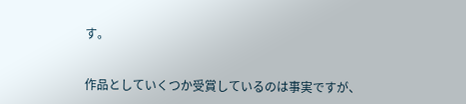す。


作品としていくつか受賞しているのは事実ですが、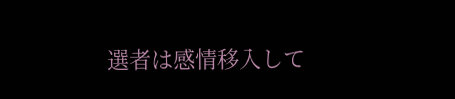選者は感情移入して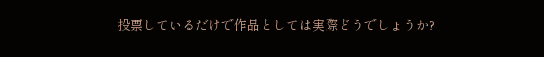投票しているだけで作品としては実際どうでしょうか?